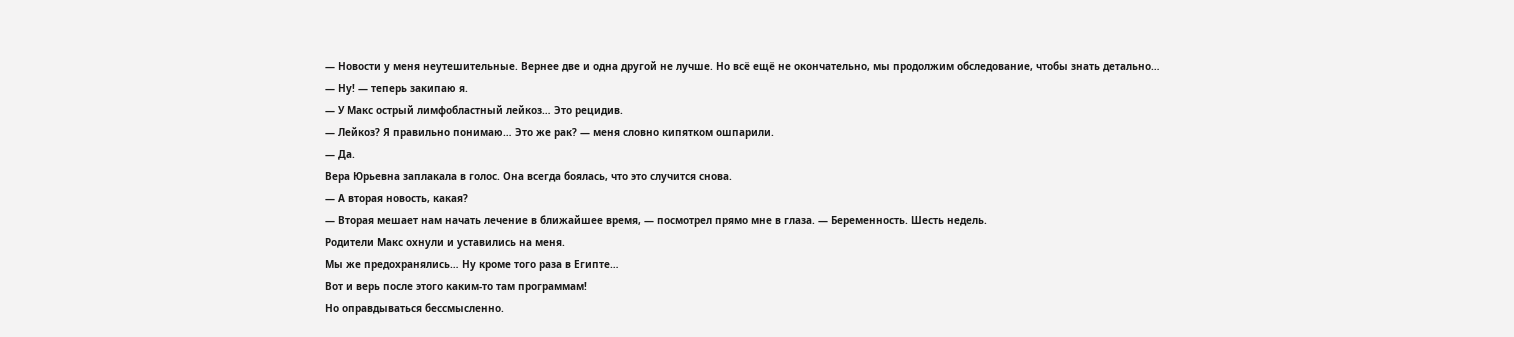— Новости у меня неутешительные. Вернее две и одна другой не лучше. Но всё ещё не окончательно, мы продолжим обследование, чтобы знать детально…
— Ну! — теперь закипаю я.
— У Макс острый лимфобластный лейкоз… Это рецидив.
— Лейкоз? Я правильно понимаю… Это же рак? — меня словно кипятком ошпарили.
— Да.
Вера Юрьевна заплакала в голос. Она всегда боялась, что это случится снова.
— А вторая новость, какая?
— Вторая мешает нам начать лечение в ближайшее время, — посмотрел прямо мне в глаза. — Беременность. Шесть недель.
Родители Макс охнули и уставились на меня.
Мы же предохранялись… Ну кроме того раза в Египте…
Вот и верь после этого каким-то там программам!
Но оправдываться бессмысленно.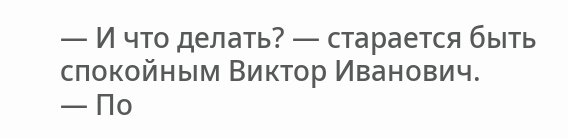— И что делать? — старается быть спокойным Виктор Иванович.
— По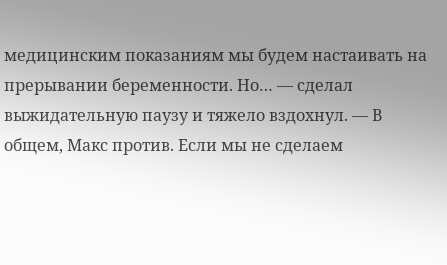медицинским показаниям мы будем настаивать на прерывании беременности. Но… — сделал выжидательную паузу и тяжело вздохнул. — В общем, Макс против. Если мы не сделаем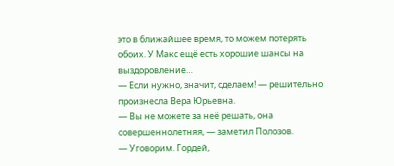это в ближайшее время, то можем потерять обоих. У Макс ещё есть хорошие шансы на выздоровление…
— Если нужно, значит, сделаем! — решительно произнесла Вера Юрьевна.
— Вы не можете за неё решать, она совершеннолетняя, — заметил Полозов.
— Уговорим. Гордей,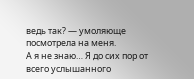ведь так? — умоляюще посмотрела на меня.
А я не знаю… Я до сих пор от всего услышанного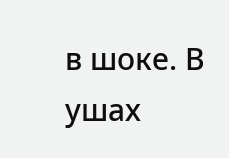в шоке. В ушах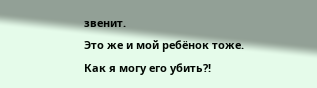звенит.
Это же и мой ребёнок тоже. Как я могу его убить?!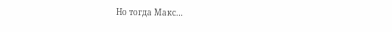Но тогда Макс…